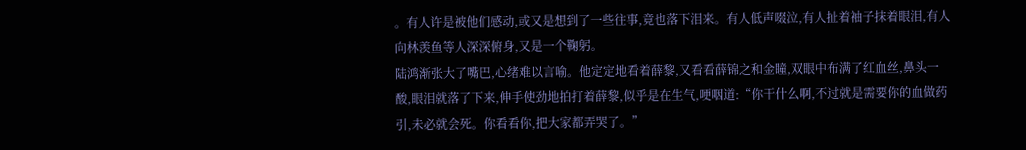。有人许是被他们感动,或又是想到了一些往事,竟也落下泪来。有人低声啜泣,有人扯着袖子抹着眼泪,有人向林羡鱼等人深深俯身,又是一个鞠躬。
陆鸿渐张大了嘴巴,心绪难以言喻。他定定地看着薛黎,又看看薛锦之和金瞳,双眼中布满了红血丝,鼻头一酸,眼泪就落了下来,伸手使劲地拍打着薛黎,似乎是在生气,哽咽道:“你干什么啊,不过就是需要你的血做药引,未必就会死。你看看你,把大家都弄哭了。”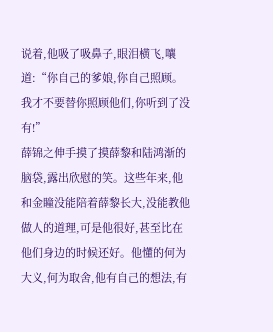说着,他吸了吸鼻子,眼泪横飞,嚷道:“你自己的爹娘,你自己照顾。我才不要替你照顾他们,你听到了没有!”
薛锦之伸手摸了摸薛黎和陆鸿渐的脑袋,露出欣慰的笑。这些年来,他和金瞳没能陪着薛黎长大,没能教他做人的道理,可是他很好,甚至比在他们身边的时候还好。他懂的何为大义,何为取舍,他有自己的想法,有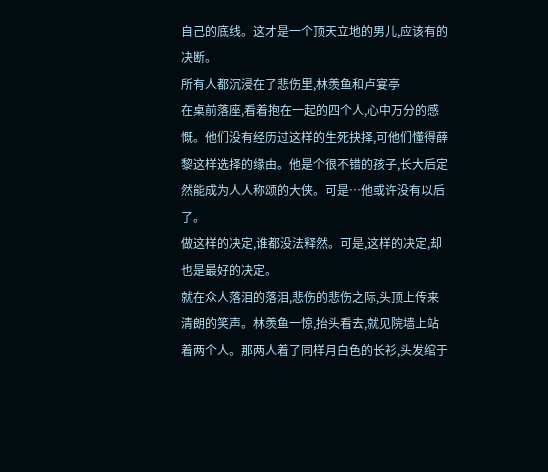自己的底线。这才是一个顶天立地的男儿,应该有的决断。
所有人都沉浸在了悲伤里,林羡鱼和卢宴亭
在桌前落座,看着抱在一起的四个人,心中万分的感慨。他们没有经历过这样的生死抉择,可他们懂得薛黎这样选择的缘由。他是个很不错的孩子,长大后定然能成为人人称颂的大侠。可是…他或许没有以后了。
做这样的决定,谁都没法释然。可是,这样的决定,却也是最好的决定。
就在众人落泪的落泪,悲伤的悲伤之际,头顶上传来清朗的笑声。林羡鱼一惊,抬头看去,就见院墙上站着两个人。那两人着了同样月白色的长衫,头发绾于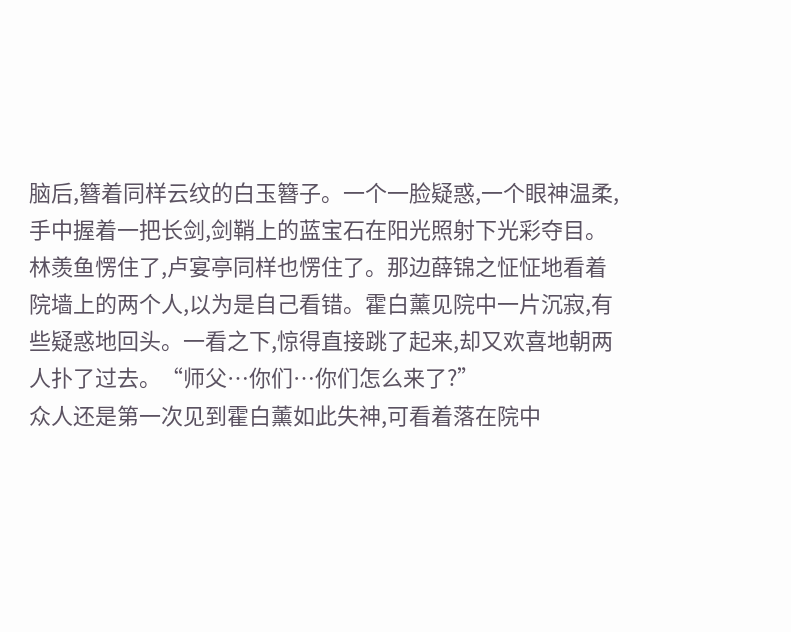脑后,簪着同样云纹的白玉簪子。一个一脸疑惑,一个眼神温柔,手中握着一把长剑,剑鞘上的蓝宝石在阳光照射下光彩夺目。
林羡鱼愣住了,卢宴亭同样也愣住了。那边薛锦之怔怔地看着院墙上的两个人,以为是自己看错。霍白薰见院中一片沉寂,有些疑惑地回头。一看之下,惊得直接跳了起来,却又欢喜地朝两人扑了过去。“师父…你们…你们怎么来了?”
众人还是第一次见到霍白薰如此失神,可看着落在院中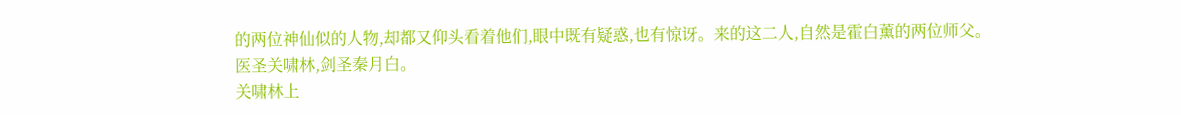的两位神仙似的人物,却都又仰头看着他们,眼中既有疑惑,也有惊讶。来的这二人,自然是霍白薰的两位师父。医圣关啸林,剑圣秦月白。
关啸林上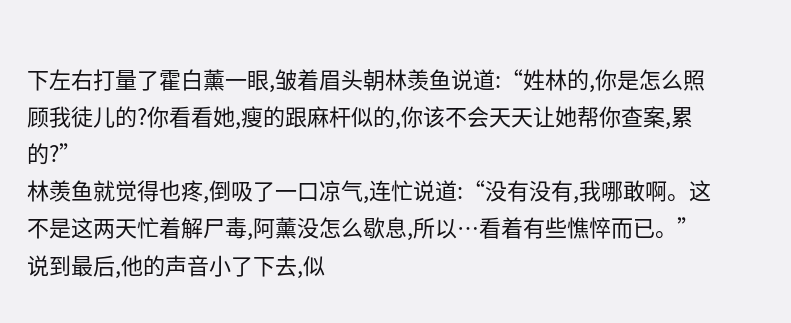下左右打量了霍白薰一眼,皱着眉头朝林羡鱼说道:“姓林的,你是怎么照顾我徒儿的?你看看她,瘦的跟麻杆似的,你该不会天天让她帮你查案,累的?”
林羡鱼就觉得也疼,倒吸了一口凉气,连忙说道:“没有没有,我哪敢啊。这不是这两天忙着解尸毒,阿薰没怎么歇息,所以…看着有些憔悴而已。”说到最后,他的声音小了下去,似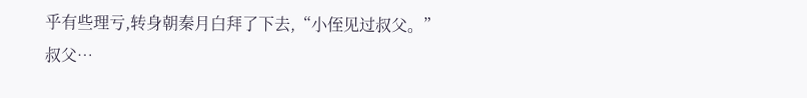乎有些理亏,转身朝秦月白拜了下去,“小侄见过叔父。”
叔父…